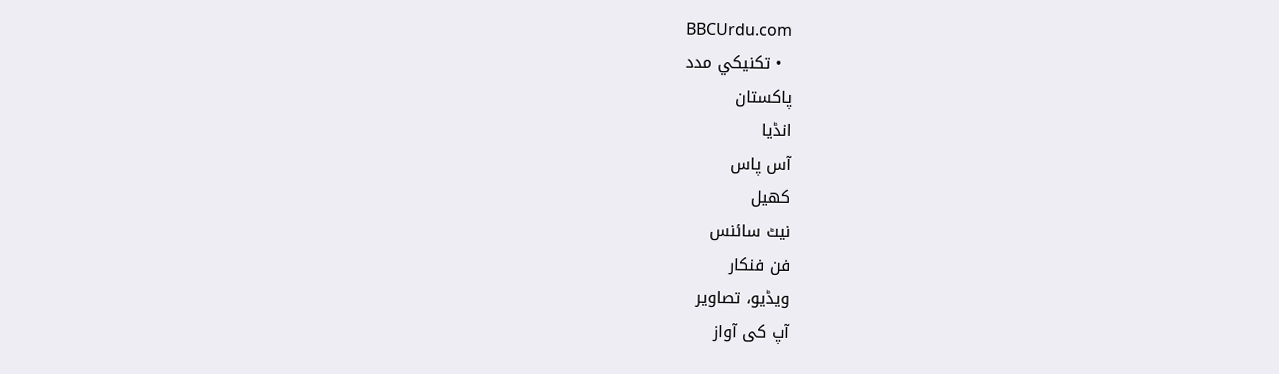BBCUrdu.com
  • تکنيکي مدد
پاکستان
انڈیا
آس پاس
کھیل
نیٹ سائنس
فن فنکار
ویڈیو، تصاویر
آپ کی آواز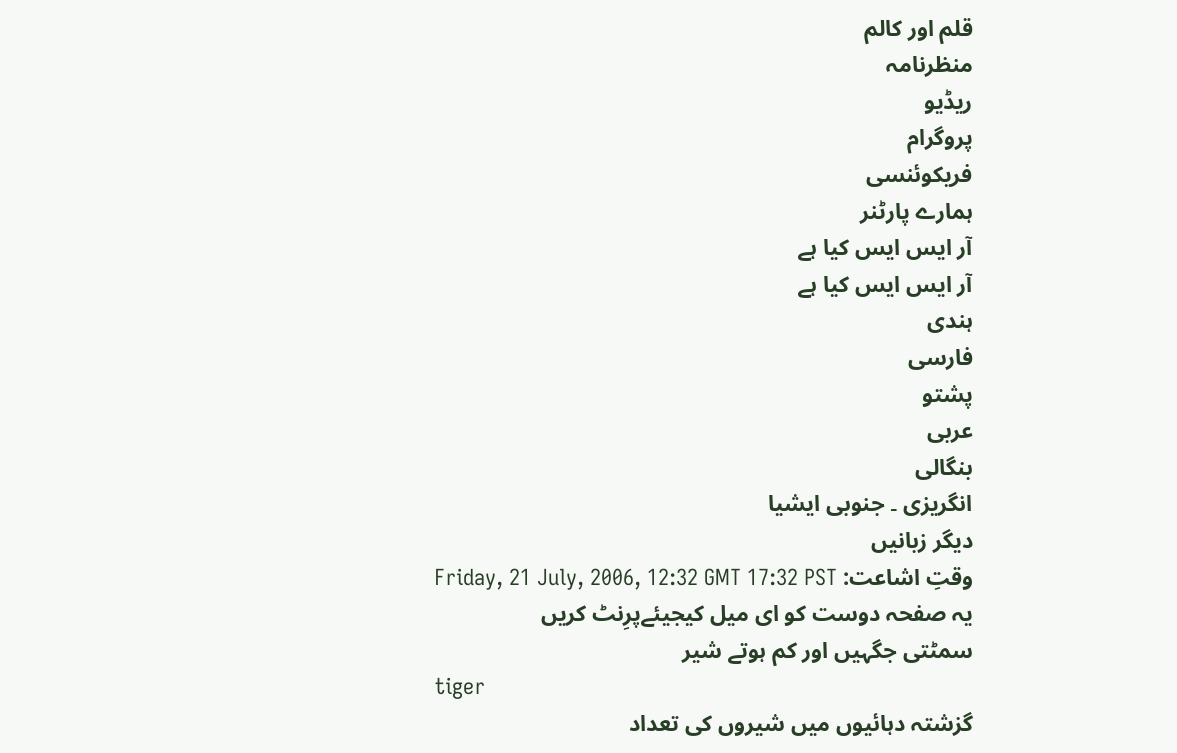قلم اور کالم
منظرنامہ
ریڈیو
پروگرام
فریکوئنسی
ہمارے پارٹنر
آر ایس ایس کیا ہے
آر ایس ایس کیا ہے
ہندی
فارسی
پشتو
عربی
بنگالی
انگریزی ۔ جنوبی ایشیا
دیگر زبانیں
وقتِ اشاعت: Friday, 21 July, 2006, 12:32 GMT 17:32 PST
یہ صفحہ دوست کو ای میل کیجیئےپرِنٹ کریں
سمٹتی جگہیں اور کم ہوتے شیر
tiger
گزشتہ دہائیوں میں شیروں کی تعداد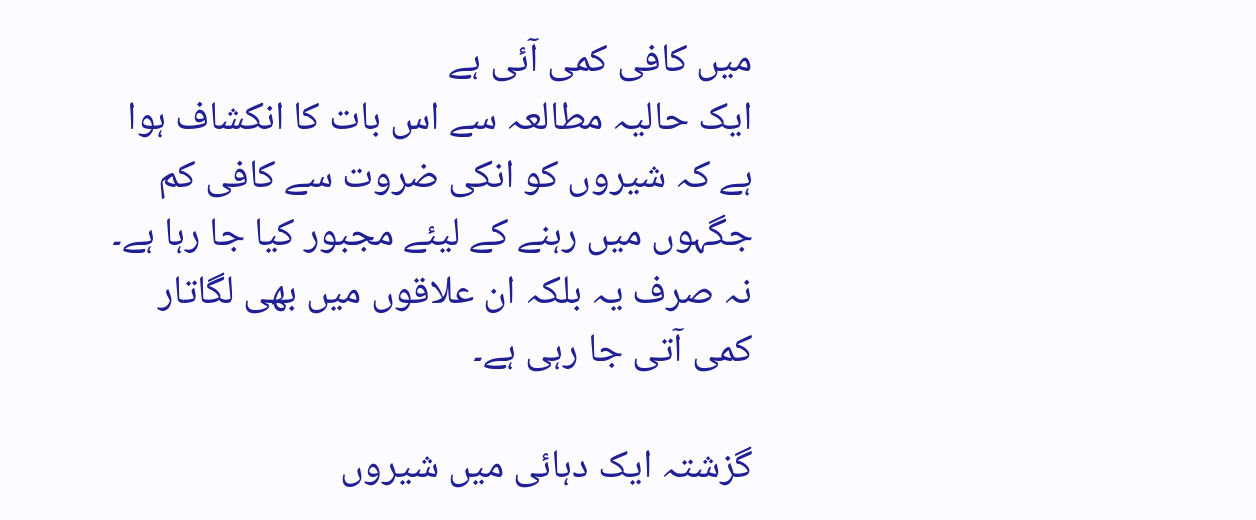میں کافی کمی آئی ہے
ایک حالیہ مطالعہ سے اس بات کا انکشاف ہوا ہے کہ شیروں کو انکی ضروت سے کافی کم جگہوں میں رہنے کے لیئے مجبور کیا جا رہا ہے۔ نہ صرف یہ بلکہ ان علاقوں میں بھی لگاتار کمی آتی جا رہی ہے۔

گزشتہ ایک دہائی میں شیروں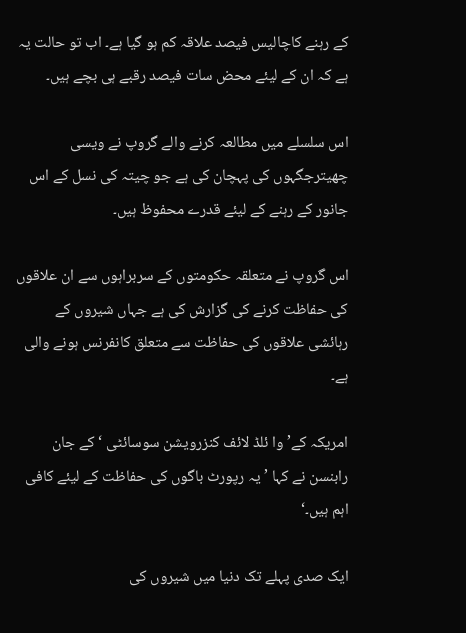کے رہنے کاچالیس فیصد علاقہ کم ہو گیا ہے۔ اب تو حالت یہ ہے کہ ان کے لیئے محض سات فیصد رقبے ہی بچے ہیں۔

اس سلسلے میں مطالعہ کرنے والے گروپ نے ویسی چھیترجگہوں کی پہچان کی ہے جو چیتہ کی نسل کے اس جانور کے رہنے کے لیئے قدرے محفوظ ہیں۔

اس گروپ نے متعلقہ حکومتوں کے سربراہوں سے ان علاقوں کی حفاظت کرنے کی گزارش کی ہے جہاں شیروں کے رہائشی علاقوں کی حفاظت سے متعلق کانفرنس ہونے والی ہے۔

امریکہ کے’ وا ئلڈ لائف کنزرویشن سوسائٹی ‘ کے جان رابنسن نے کہا ’ یہ رپورٹ باگوں کی حفاظت کے لیئے کافی اہم ہیں۔‘

ایک صدی پہلے تک دنیا میں شیروں کی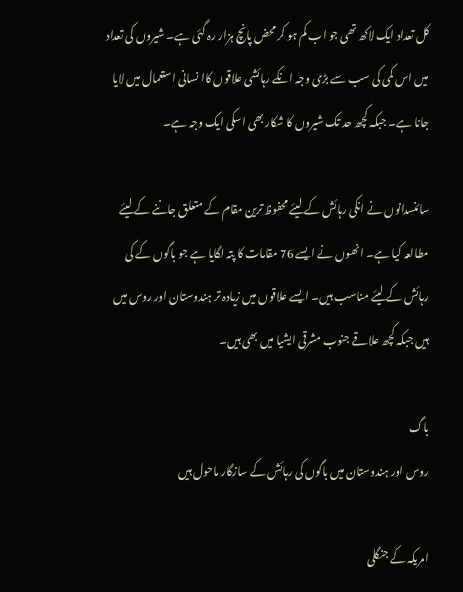کل تعداد ایک لاکھ تھی جو اب کم ہو کر محض پانچ ہزار رہ گئی ہے۔ شیروں کی تعداد میں اس کمی کی سب سے بڑی وجہ انکے رہائشی علاقوں کاا نسانی استعمال میں لایا جانا ہے۔ جبکہ کچھ حد تک شیروں کا شکار بھی اسکی ایک وجہ ہے۔

سائنسدانوں نے انکی رہائش کے لیئے محفوظ ترین مقام کے متعلق جاننے کے لیئے مطالعہ کیا ہے۔ انھوں نے ایسے 76 مقامات کا پتہ لگایا ہے جو باگوں کے کی رہائش کے لیئے مناسب ہیں۔ ایسے علاقوں میں زیادہ تر ہندوستان اور روس میں ہیں جبکہ کچھ علاقے جنوب مشرقی ایشیا میں بھی ہیں۔

باگ
روس اور ہندوستان میں باگوں کی رہائش کے سازگار ماحول ہیں

امریکہ کے جنگلی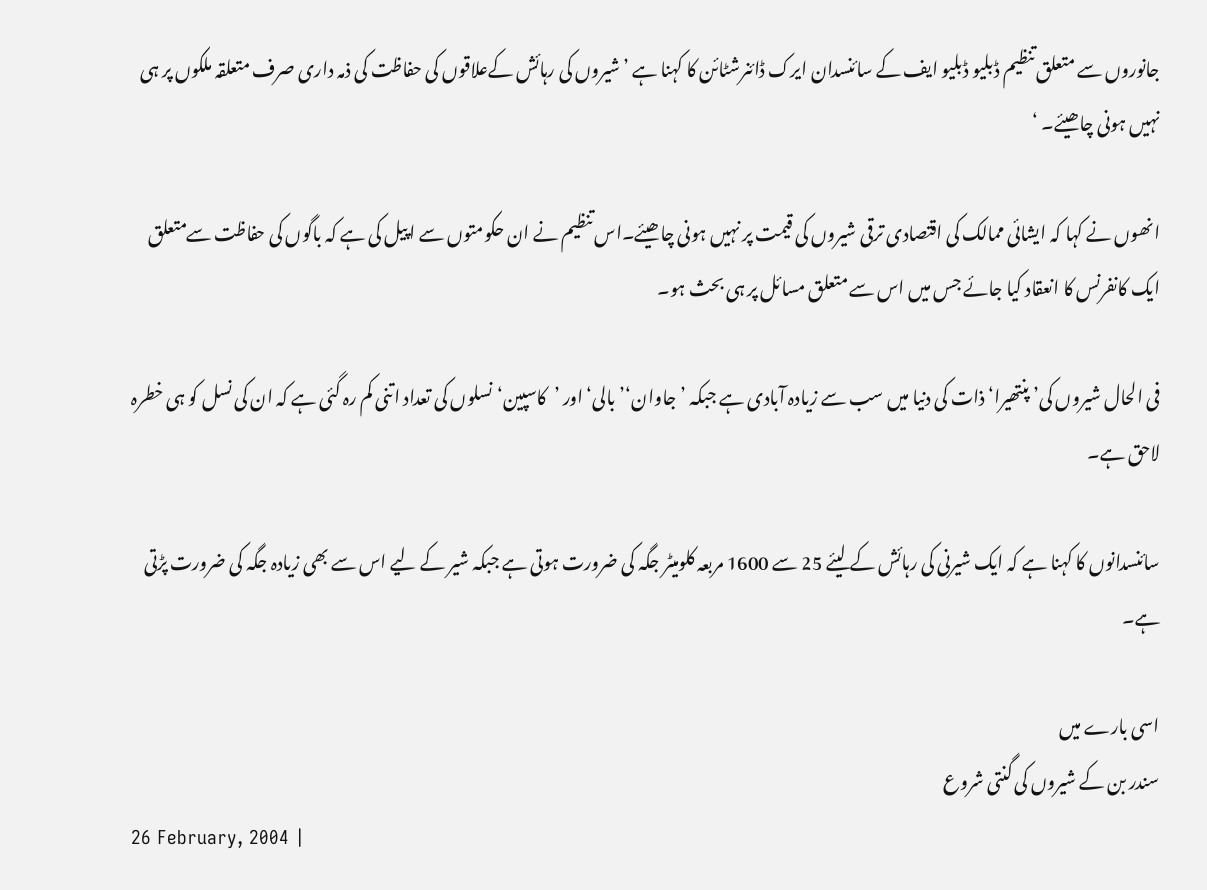جانوروں سے متعلق تنظیم ڈبلیو ڈبلیو ایف کے سائنسدان ایرک ڈائنرشٹائن کا کہنا ہے ’شیروں کی رہائش کےعلاقوں کی حفاظت کی ذمہ داری صرف متعلقہ ملکوں پر ہی نہیں ہونی چاھیئے۔ ‘

انھوں نے کہا کہ ایشائی ممالک کی اقتصادی ترقی شیروں کی قیمت پر نہیں ہونی چاھیئے۔اس تنظیم نے ان حکومتوں سے اپیل کی ہے کہ باگوں کی حفاظت سےمتعلق ایک کانفرنس کا انعقاد کیا جائے جس میں اس سے متعلق مسائل پر ہی بحث ہو۔

فی الحال شیروں کی’ پنتھیرا‘ ذات کی دنیا میں سب سے زیادہ آبادی ہے جبکہ ’جاوان‘’بالی‘ اور ’کاسپین‘نسلوں کی تعداد اتنی کم رہ گئی ہے کہ ان کی نسل کو ہی خطرہ لاحق ہے۔

سائنسدانوں کا کہنا ہے کہ ایک شیرنی کی رہائش کے لیئے 25 سے 1600 مربعہ کلومیٹر جگہ کی ضرورت ہوتی ہے جبکہ شیر کے لیے اس سے بھی زیادہ جگہ کی ضرورت پڑتی ہے۔

اسی بارے میں
سندر بن کے شیروں کی گنتی شروع
26 February, 2004 |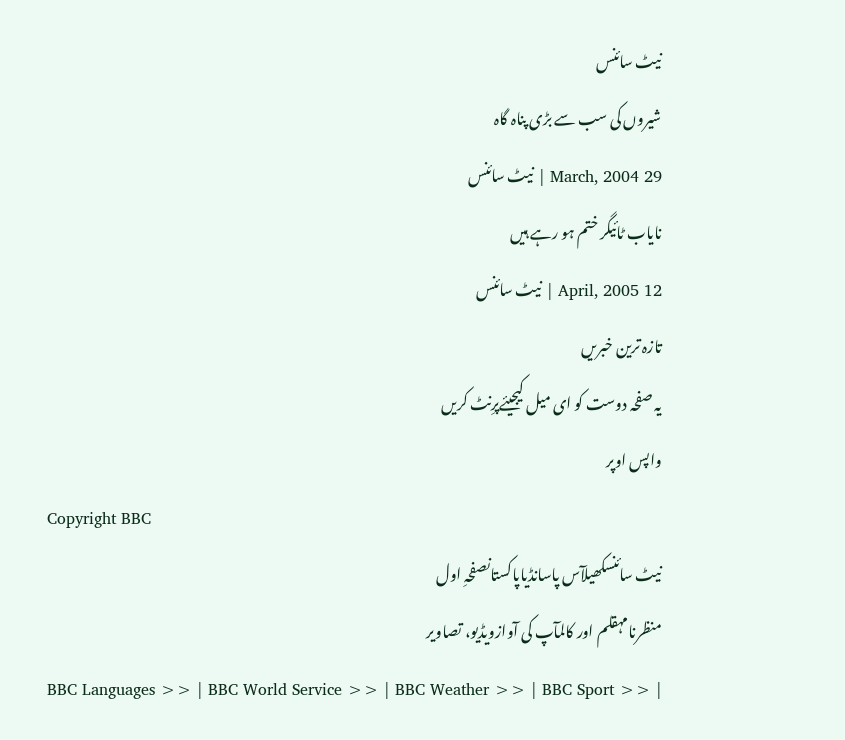نیٹ سائنس
شیروں کی سب سے بڑی پناہ گاہ
29 March, 2004 | نیٹ سائنس
نایاب ٹائیگر ختم ہو رہے ہیں
12 April, 2005 | نیٹ سائنس
تازہ ترین خبریں
یہ صفحہ دوست کو ای میل کیجیئےپرِنٹ کریں
واپس اوپر
Copyright BBC
نیٹ سائنسکھیلآس پاسانڈیاپاکستانصفحہِ اول
منظرنامہقلم اور کالمآپ کی آوازویڈیو، تصاویر
BBC Languages >> | BBC World Service >> | BBC Weather >> | BBC Sport >> |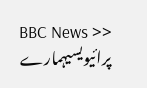BBC News >>
پرائیویسیہمارے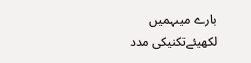بارے میںہمیں لکھیئےتکنیکی مدد